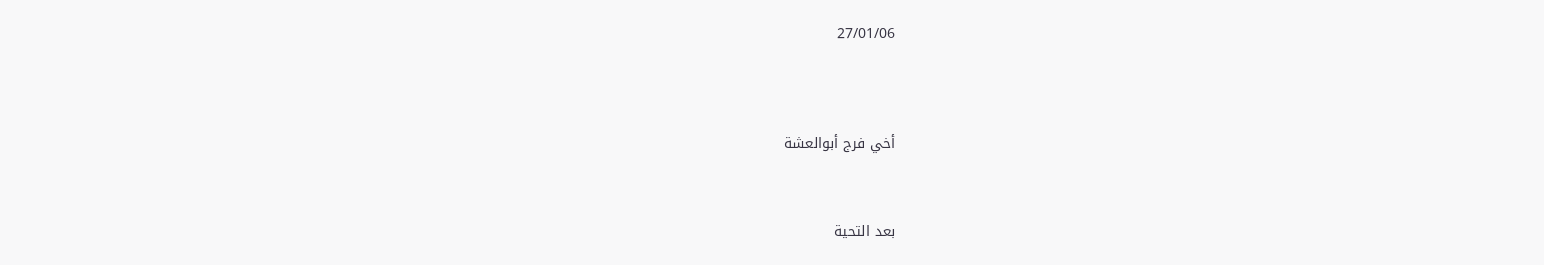27/01/06




أخي فرج أبوالعشة



بعد التحية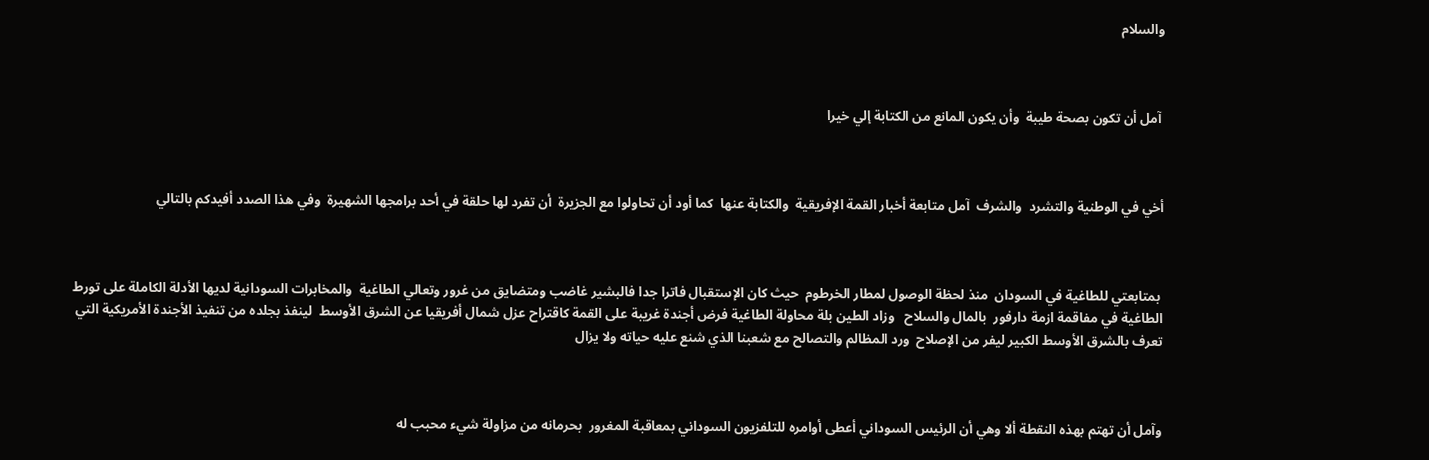والسلام



 آمل أن تكون بصحة طيبة  وأن يكون المانع من الكتابة إلي خيرا



أخي في الوطنية والتشرد  والشرف  آمل متابعة أخبار القمة الإفريقية  والكتابة عنها  كما أود أن تحاولوا مع الجزيرة  أن تفرد لها حلقة في أحد برامجها الشهيرة  وفي هذا الصدد أفيدكم بالتالي



 بمتابعتي للطاغية في السودان  منذ لحظة الوصول لمطار الخرطوم  حيث كان الإستقبال فاترا جدا فالبشير غاضب ومتضايق من غرور وتعالي الطاغية  والمخابرات السودانية لديها الأدلة الكاملة على تورط الطاغية في مفاقمة ازمة دارفور  بالمال والسلاح   وزاد الطين بلة محاولة الطاغية فرض أجندة غريبة على القمة كاقتراح عزل شمال أفريقيا عن الشرق الأوسط  لينفذ بجلده من تنفيذ الأجندة الأمريكية التي تعرف بالشرق الأوسط الكبير ليفر من الإصلاح  ورد المظالم والتصالح مع شعبنا الذي شنع عليه حياته ولا يزال



وآمل أن تهتم بهذه النقطة ألا وهي أن الرئيس السوداني أعطى أوامره للتلفزيون السوداني بمعاقبة المغرور  بحرمانه من مزاولة شيء محبب له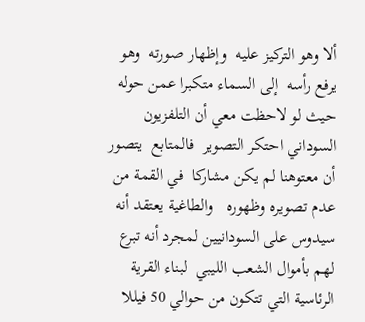ألا وهو التركيز عليه  وإظهار صورته  وهو يرفع رأسه  إلى السماء متكبرا عمن حوله  حيث لو لاحظت معي أن التلفزيون السوداني احتكر التصوير  فالمتابع  يتصور أن معتوهنا لم يكن مشاركا  في القمة من عدم تصويره وظهوره   والطاغية يعتقد أنه سيدوس على السودانيين لمجرد أنه تبرع لهم بأموال الشعب الليبي  لبناء القرية الرئاسية التي تتكون من حوالي 50 فيللا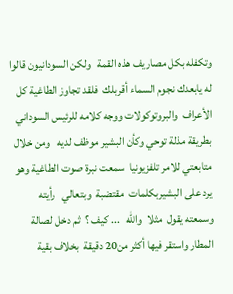وتكفله بكل مصاريف هذه القمة   ولكن السودانيون قالوا له يابعدك نجوم السماء أقربلك  فلقد تجاوز الطاغية كل الأعراف  والبروتوكولات ووجه كلامه للرئيس السوداني بطريقة مذلة توحي وكأن البشير موظف لديه   ومن خلال متابعتي للامر تلفزيونيا  سمعت نبرة صوت الطاغية وهو يرد على البشيربكلمات  مقتضبة  وبتعالي   رأيته وسمعته يقول  مثلا  والله   ... كيف ؟  ثم دخل لصالة المطار واستقر فيها أكثر من20 دقيقة  بخلاف بقية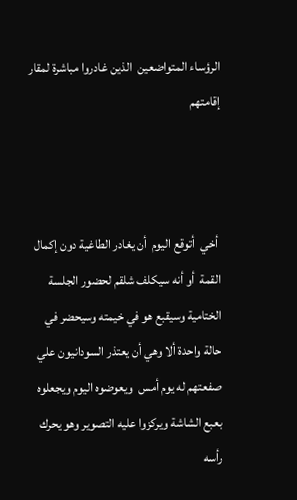الرؤساء المتواضعين  الذين غادروا مباشرة لمقار إقامتهم



 أخي  أتوقع اليوم  أن يغادر الطاغية دون إكمال القمة  أو أنه سيكلف شلقم لحضور الجلسة الختامية وسيقبع هو في خيمته وسيحضر في حالة واحدة ألا وهي أن يعتذر السودانيون علي صفعتهم له يوم أمس  ويعوضوه اليوم ويجعلوه بعبع الشاشة ويركزوا عليه التصوير وهو يحرك رأسه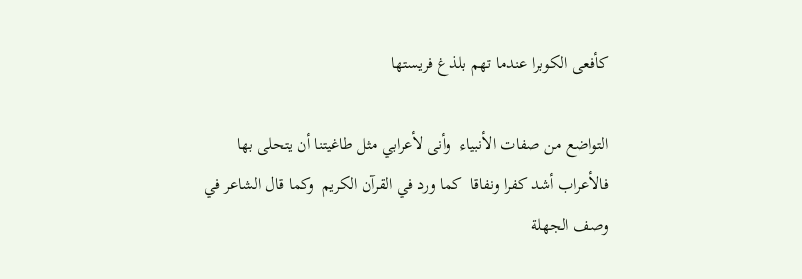كأفعى الكوبرا عندما تهم بلذغ فريستها

التواضع من صفات الأنبياء  وأنى لأعرابي مثل طاغيتنا أن يتحلى بها  فالأعراب أشد كفرا ونفاقا  كما ورد في القرآن الكريم  وكما قال الشاعر في وصف الجهلة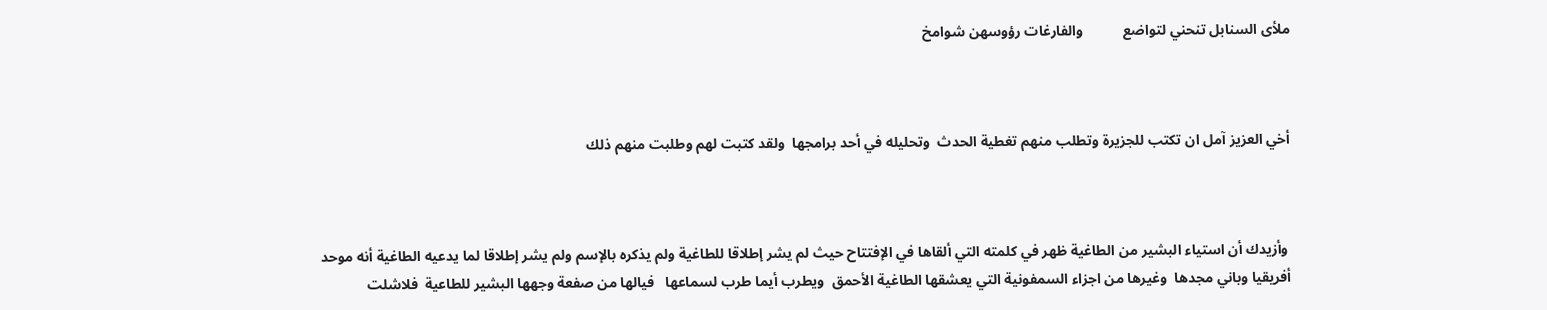ملأى السنابل تنحني لتواضع           والفارغات رؤوسهن شوامخ



أخي العزيز آمل ان تكتب للجزيرة وتطلب منهم تغطية الحدث  وتحليله في أحد برامجها  ولقد كتبت لهم وطلبت منهم ذلك



 وأزيدك أن استياء البشير من الطاغية ظهر في كلمته التي ألقاها في الإفتتاح حيث لم يشر إطلاقا للطاغية ولم يذكره بالإسم ولم يشر إطلاقا لما يدعيه الطاغية أنه موحد أفريقيا وباني مجدها  وغيرها من اجزاء السمفونية التي يعشقها الطاغية الأحمق  ويطرب أيما طرب لسماعها   فيالها من صفعة وجهها البشير للطاعية  فلاشلت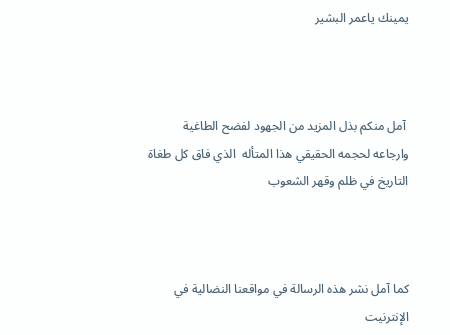يمينك ياعمر البشير



 آمل منكم بذل المزيد من الجهود لفضح الطاغية  وارجاعه لحجمه الحقيقي هذا المتأله  الذي فاق كل طغاة التاريخ في ظلم وقهر الشعوب



كما آمل نشر هذه الرسالة في مواقعنا النضالية في الإنترنيت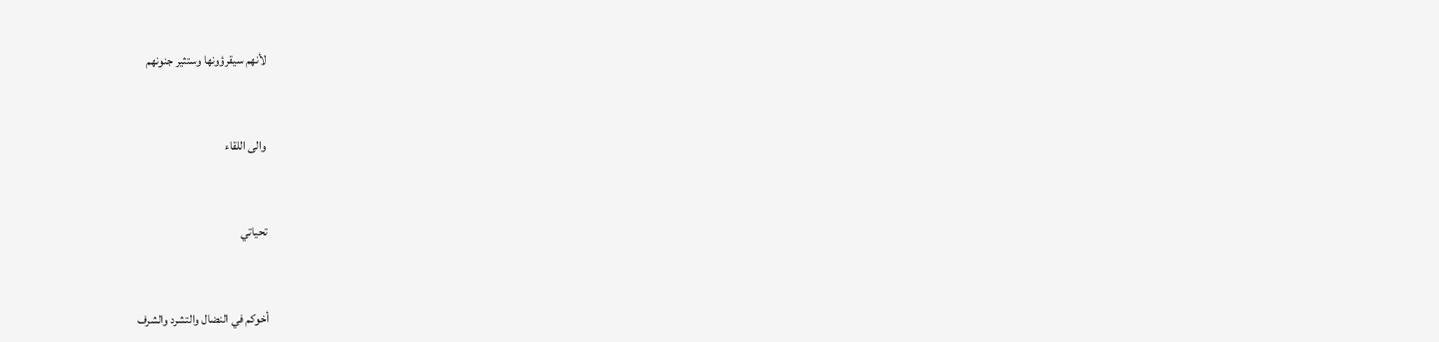لأنهم سيقرؤونها وستثير جنونهم



والى اللقاء



تحياتي



أخوكم في النضال والتشرد والشرف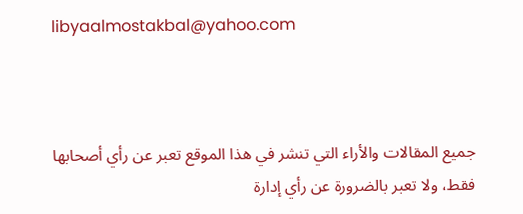libyaalmostakbal@yahoo.com



جميع المقالات والأراء التي تنشر في هذا الموقع تعبر عن رأي أصحابها فقط، ولا تعبر بالضرورة عن رأي إدارة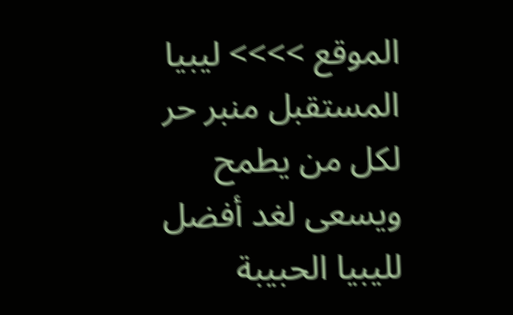الموقع >>>> ليبيا المستقبل منبر حر لكل من يطمح ويسعى لغد أفضل لليبيا الحبيبة